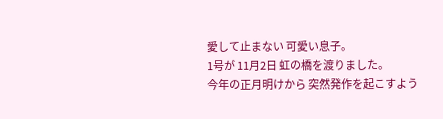愛して止まない 可愛い息子。
1号が 11月2日 虹の橋を渡りました。
今年の正月明けから 突然発作を起こすよう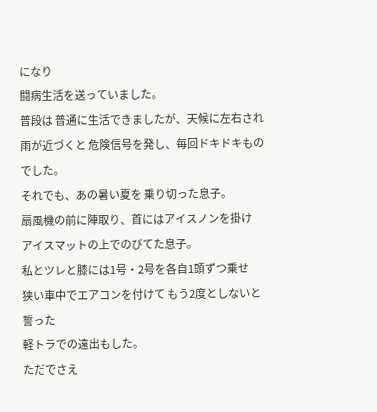になり
闘病生活を送っていました。
普段は 普通に生活できましたが、天候に左右され
雨が近づくと 危険信号を発し、毎回ドキドキものでした。
それでも、あの暑い夏を 乗り切った息子。
扇風機の前に陣取り、首にはアイスノンを掛け
アイスマットの上でのびてた息子。
私とツレと膝には1号・2号を各自1頭ずつ乗せ
狭い車中でエアコンを付けて もう2度としないと誓った
軽トラでの遠出もした。
ただでさえ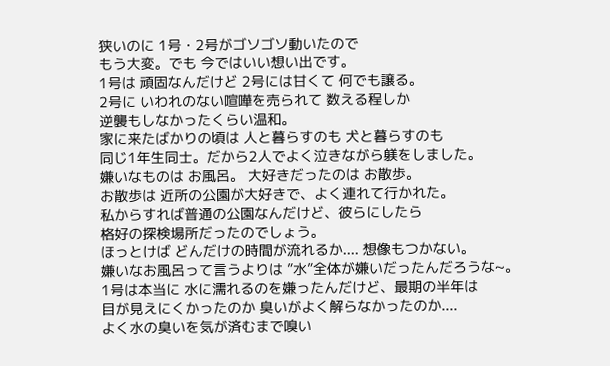狭いのに 1号・2号がゴソゴソ動いたので
もう大変。でも 今ではいい想い出です。
1号は 頑固なんだけど 2号には甘くて 何でも譲る。
2号に いわれのない喧嘩を売られて 数える程しか
逆襲もしなかったくらい温和。
家に来たばかりの頃は 人と暮らすのも 犬と暮らすのも
同じ1年生同士。だから2人でよく泣きながら躾をしました。
嫌いなものは お風呂。 大好きだったのは お散歩。
お散歩は 近所の公園が大好きで、よく連れて行かれた。
私からすれば普通の公園なんだけど、彼らにしたら
格好の探検場所だったのでしょう。
ほっとけば どんだけの時間が流れるか.... 想像もつかない。
嫌いなお風呂って言うよりは ”水”全体が嫌いだったんだろうな~。
1号は本当に 水に濡れるのを嫌ったんだけど、最期の半年は
目が見えにくかったのか 臭いがよく解らなかったのか....
よく水の臭いを気が済むまで嗅い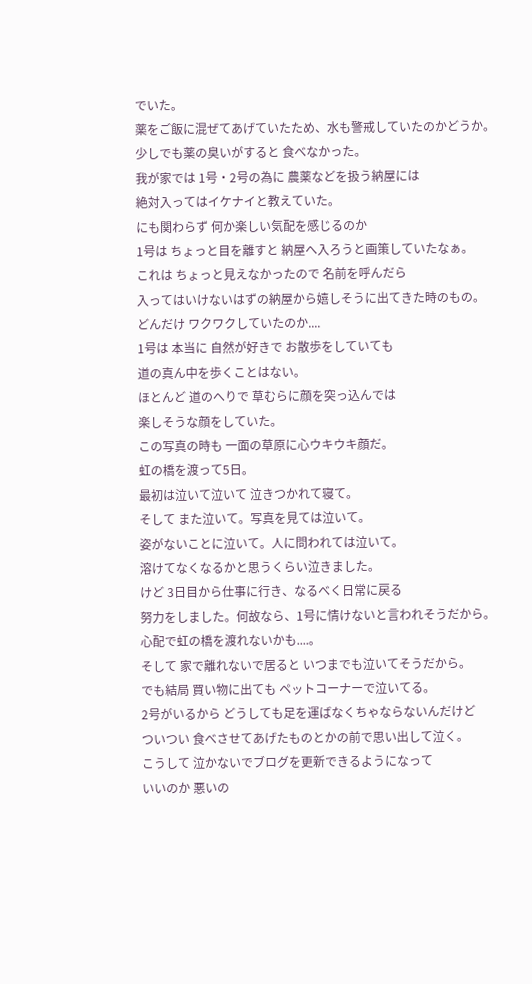でいた。
薬をご飯に混ぜてあげていたため、水も警戒していたのかどうか。
少しでも薬の臭いがすると 食べなかった。
我が家では 1号・2号の為に 農薬などを扱う納屋には
絶対入ってはイケナイと教えていた。
にも関わらず 何か楽しい気配を感じるのか
1号は ちょっと目を離すと 納屋へ入ろうと画策していたなぁ。
これは ちょっと見えなかったので 名前を呼んだら
入ってはいけないはずの納屋から嬉しそうに出てきた時のもの。
どんだけ ワクワクしていたのか....
1号は 本当に 自然が好きで お散歩をしていても
道の真ん中を歩くことはない。
ほとんど 道のへりで 草むらに顔を突っ込んでは
楽しそうな顔をしていた。
この写真の時も 一面の草原に心ウキウキ顔だ。
虹の橋を渡って5日。
最初は泣いて泣いて 泣きつかれて寝て。
そして また泣いて。写真を見ては泣いて。
姿がないことに泣いて。人に問われては泣いて。
溶けてなくなるかと思うくらい泣きました。
けど 3日目から仕事に行き、なるべく日常に戻る
努力をしました。何故なら、1号に情けないと言われそうだから。
心配で虹の橋を渡れないかも....。
そして 家で離れないで居ると いつまでも泣いてそうだから。
でも結局 買い物に出ても ペットコーナーで泣いてる。
2号がいるから どうしても足を運ばなくちゃならないんだけど
ついつい 食べさせてあげたものとかの前で思い出して泣く。
こうして 泣かないでブログを更新できるようになって
いいのか 悪いの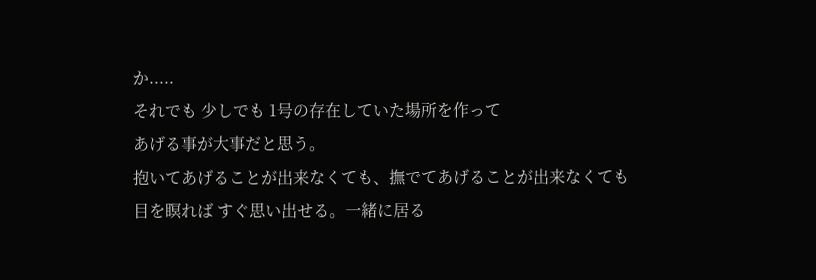か.....
それでも 少しでも 1号の存在していた場所を作って
あげる事が大事だと思う。
抱いてあげることが出来なくても、撫でてあげることが出来なくても
目を瞑れば すぐ思い出せる。一緒に居る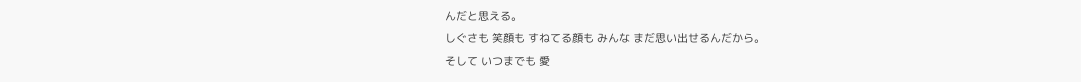んだと思える。
しぐさも 笑顔も すねてる顔も みんな まだ思い出せるんだから。
そして いつまでも 愛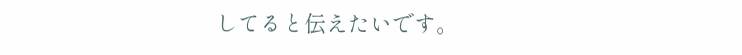してると伝えたいです。